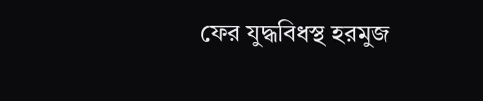ফের যুদ্ধবিধস্থ হরমুজ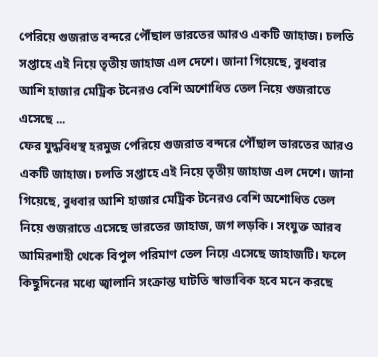পেরিয়ে গুজরাত বন্দরে পৌঁছাল ভারতের আরও একটি জাহাজ। চলতি সপ্তাহে এই নিয়ে তৃতীয় জাহাজ এল দেশে। জানা গিয়েছে, বুধবার আশি হাজার মেট্রিক টনেরও বেশি অশোধিত তেল নিয়ে গুজরাতে এসেছে ...
ফের যুদ্ধবিধস্থ হরমুজ পেরিয়ে গুজরাত বন্দরে পৌঁছাল ভারতের আরও একটি জাহাজ। চলতি সপ্তাহে এই নিয়ে তৃতীয় জাহাজ এল দেশে। জানা গিয়েছে, বুধবার আশি হাজার মেট্রিক টনেরও বেশি অশোধিত তেল নিয়ে গুজরাতে এসেছে ভারতের জাহাজ, জগ লড়কি। সংযুক্ত আরব আমিরশাহী থেকে বিপুল পরিমাণ তেল নিয়ে এসেছে জাহাজটি। ফলে কিছুদিনের মধ্যে জ্বালানি সংক্রান্ত ঘাটতি স্বাভাবিক হবে মনে করছে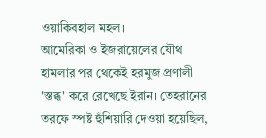ওয়াকিবহাল মহল।
আমেরিকা ও ইজরায়েলের যৌথ হামলার পর থেকেই হরমুজ প্রণালী 'স্তব্ধ' করে রেখেছে ইরান। তেহরানের তরফে স্পষ্ট হুঁশিয়ারি দেওয়া হয়েছিল,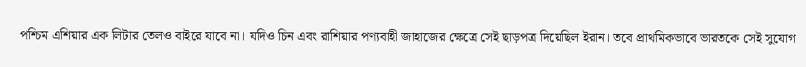পশ্চিম এশিয়ার এক লিটার তেলও বাইরে যাবে না। যদিও চিন এবং রাশিয়ার পণ্যবাহী জাহাজের ক্ষেত্রে সেই ছাড়পত্র দিয়েছিল ইরান। তবে প্রাথমিকভাবে ভারতকে সেই সুযোগ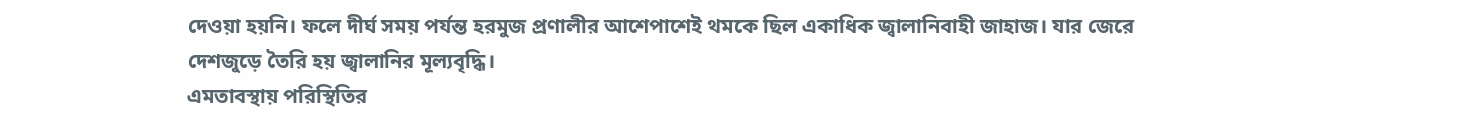দেওয়া হয়নি। ফলে দীর্ঘ সময় পর্যন্ত হরমুজ প্রণালীর আশেপাশেই থমকে ছিল একাধিক জ্বালানিবাহী জাহাজ। যার জেরে দেশজুড়ে তৈরি হয় জ্বালানির মূল্যবৃদ্ধি।
এমতাবস্থায় পরিস্থিতির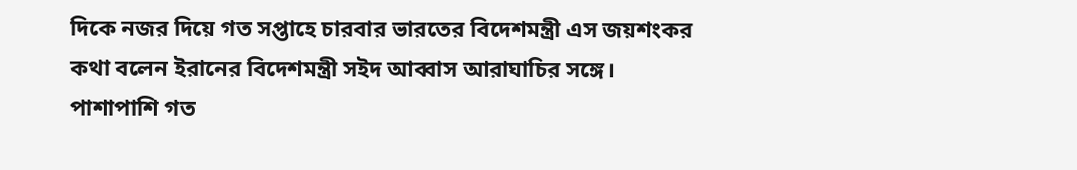দিকে নজর দিয়ে গত সপ্তাহে চারবার ভারতের বিদেশমন্ত্রী এস জয়শংকর কথা বলেন ইরানের বিদেশমন্ত্রী সইদ আব্বাস আরাঘাচির সঙ্গে। পাশাপাশি গত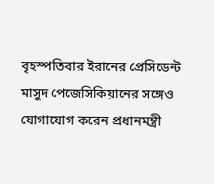বৃহস্পতিবার ইরানের প্রেসিডেন্ট মাসুদ পেজেসিকিয়ানের সঙ্গেও যোগাযোগ করেন প্রধানমন্ত্রী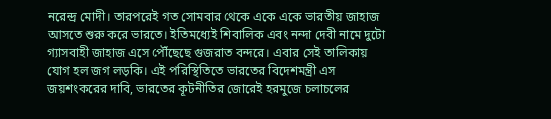নরেন্দ্র মোদী। তারপরেই গত সোমবার থেকে একে একে ভারতীয় জাহাজ আসতে শুরু করে ভারতে। ইতিমধ্যেই শিবালিক এবং নন্দা দেবী নামে দুটো গ্যাসবাহী জাহাজ এসে পৌঁছেছে গুজরাত বন্দরে। এবার সেই তালিকায় যোগ হল জগ লড়কি। এই পরিস্থিতিতে ভারতের বিদেশমন্ত্রী এস জয়শংকরের দাবি, ভারতের কূটনীতির জোরেই হরমুজে চলাচলের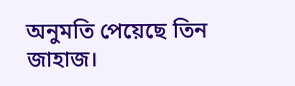অনুমতি পেয়েছে তিন জাহাজ।